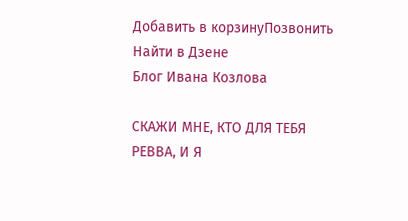Добавить в корзинуПозвонить
Найти в Дзене
Блог Ивана Козлова

СКАЖИ МНЕ, КТО ДЛЯ ТЕБЯ РЕВВА, И Я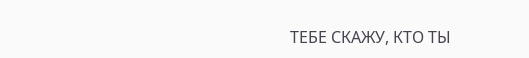ТЕБЕ СКАЖУ, КТО ТЫ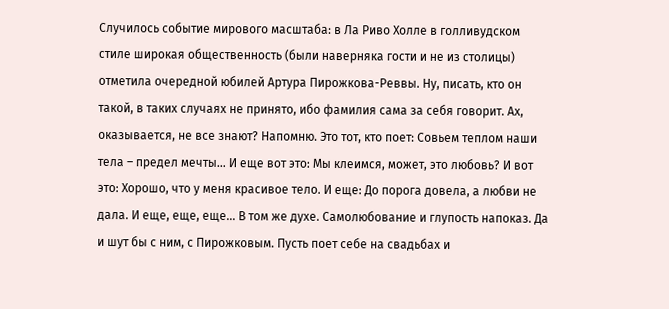Случилось событие мирового масштаба: в Ла Риво Холле в голливудском стиле широкая общественность (были наверняка гости и не из столицы) отметила очередной юбилей Артура Пирожкова-Реввы. Ну, писать, кто он такой, в таких случаях не принято, ибо фамилия сама за себя говорит. Ах, оказывается, не все знают? Напомню. Это тот, кто поет: Совьем теплом наши тела – предел мечты… И еще вот это: Мы клеимся, может, это любовь? И вот это: Хорошо, что у меня красивое тело. И еще: До порога довела, а любви не дала. И еще, еще, еще… В том же духе. Самолюбование и глупость напоказ. Да и шут бы с ним, с Пирожковым. Пусть поет себе на свадьбах и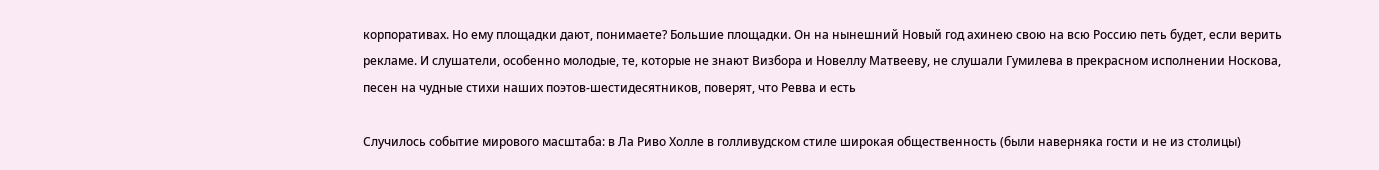корпоративах. Но ему площадки дают, понимаете? Большие площадки. Он на нынешний Новый год ахинею свою на всю Россию петь будет, если верить рекламе. И слушатели, особенно молодые, те, которые не знают Визбора и Новеллу Матвееву, не слушали Гумилева в прекрасном исполнении Носкова, песен на чудные стихи наших поэтов-шестидесятников, поверят, что Ревва и есть

Случилось событие мирового масштаба: в Ла Риво Холле в голливудском стиле широкая общественность (были наверняка гости и не из столицы)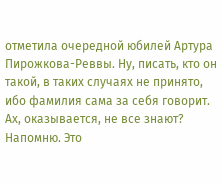отметила очередной юбилей Артура Пирожкова-Реввы. Ну, писать, кто он такой, в таких случаях не принято, ибо фамилия сама за себя говорит. Ах, оказывается, не все знают? Напомню. Это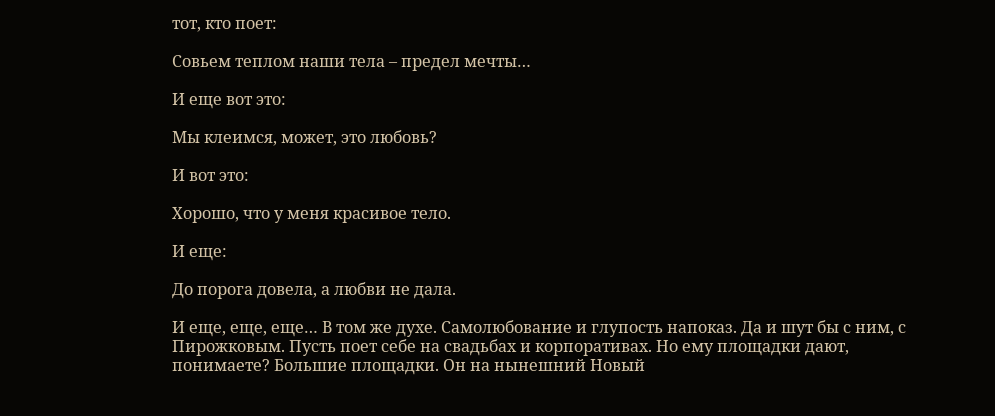тот, кто поет:

Совьем теплом наши тела – предел мечты…

И еще вот это:

Мы клеимся, может, это любовь?

И вот это:

Хорошо, что у меня красивое тело.

И еще:

До порога довела, а любви не дала.

И еще, еще, еще… В том же духе. Самолюбование и глупость напоказ. Да и шут бы с ним, с Пирожковым. Пусть поет себе на свадьбах и корпоративах. Но ему площадки дают, понимаете? Большие площадки. Он на нынешний Новый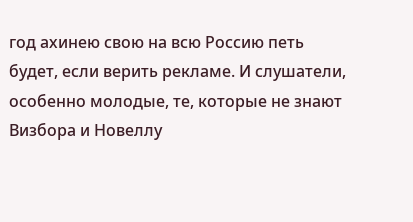год ахинею свою на всю Россию петь будет, если верить рекламе. И слушатели, особенно молодые, те, которые не знают Визбора и Новеллу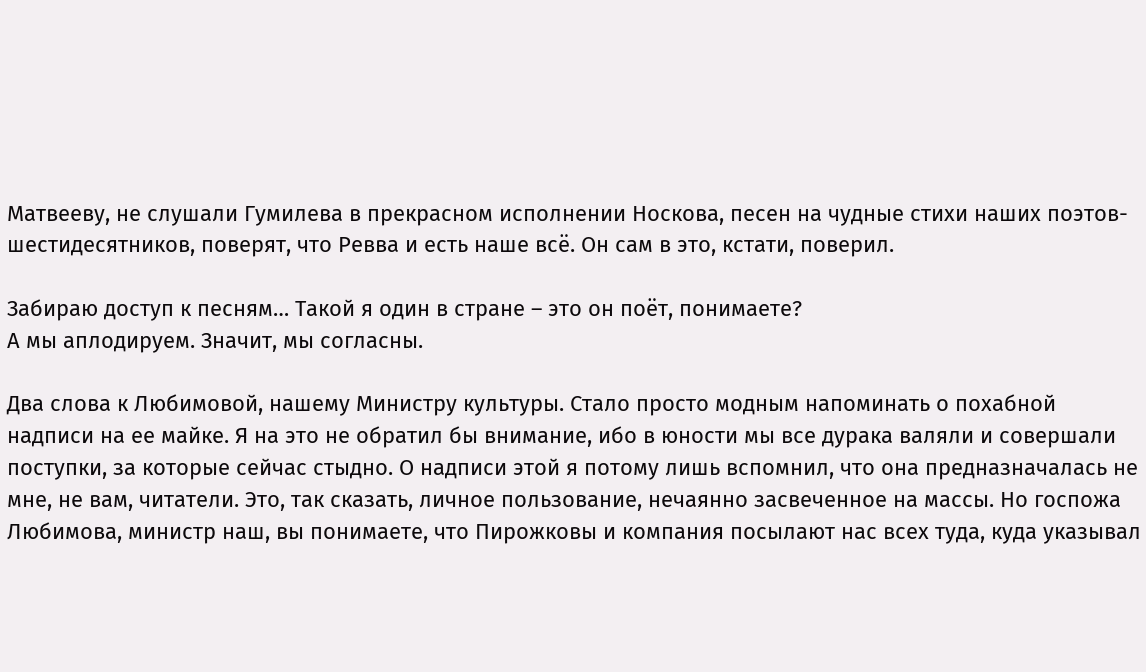Матвееву, не слушали Гумилева в прекрасном исполнении Носкова, песен на чудные стихи наших поэтов-шестидесятников, поверят, что Ревва и есть наше всё. Он сам в это, кстати, поверил.

Забираю доступ к песням… Такой я один в стране – это он поёт, понимаете?
А мы аплодируем. Значит, мы согласны.

Два слова к Любимовой, нашему Министру культуры. Стало просто модным напоминать о похабной надписи на ее майке. Я на это не обратил бы внимание, ибо в юности мы все дурака валяли и совершали поступки, за которые сейчас стыдно. О надписи этой я потому лишь вспомнил, что она предназначалась не мне, не вам, читатели. Это, так сказать, личное пользование, нечаянно засвеченное на массы. Но госпожа Любимова, министр наш, вы понимаете, что Пирожковы и компания посылают нас всех туда, куда указывал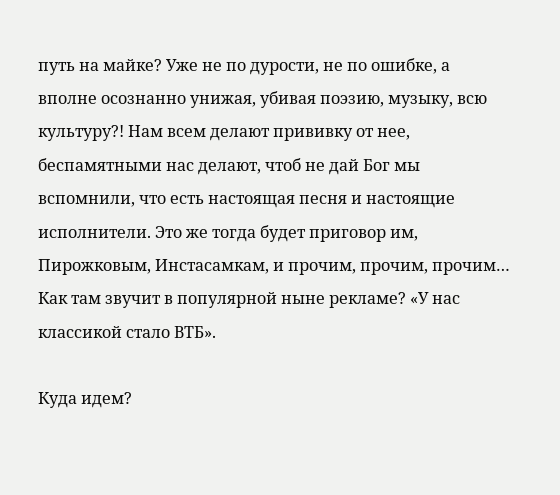путь на майке? Уже не по дурости, не по ошибке, а вполне осознанно унижая, убивая поэзию, музыку, всю культуру?! Нам всем делают прививку от нее, беспамятными нас делают, чтоб не дай Бог мы вспомнили, что есть настоящая песня и настоящие исполнители. Это же тогда будет приговор им, Пирожковым, Инстасамкам, и прочим, прочим, прочим… Как там звучит в популярной ныне рекламе? «У нас классикой стало ВТБ».

Куда идем?